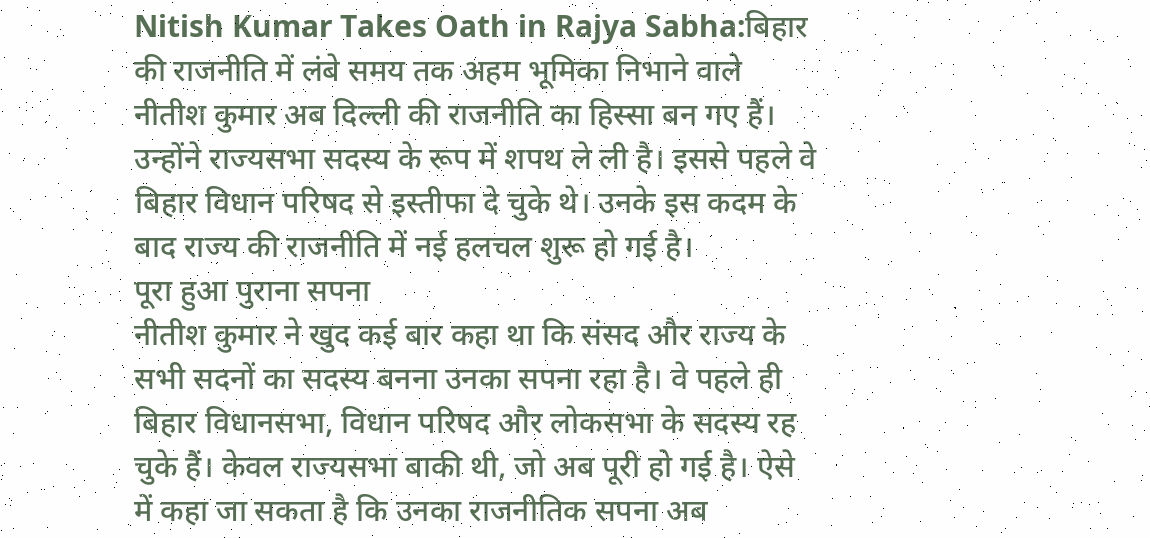Nitish Kumar Takes Oath in Rajya Sabha:बिहार की राजनीति में लंबे समय तक अहम भूमिका निभाने वाले नीतीश कुमार अब दिल्ली की राजनीति का हिस्सा बन गए हैं। उन्होंने राज्यसभा सदस्य के रूप में शपथ ले ली है। इससे पहले वे बिहार विधान परिषद से इस्तीफा दे चुके थे। उनके इस कदम के बाद राज्य की राजनीति में नई हलचल शुरू हो गई है।
पूरा हुआ पुराना सपना
नीतीश कुमार ने खुद कई बार कहा था कि संसद और राज्य के सभी सदनों का सदस्य बनना उनका सपना रहा है। वे पहले ही बिहार विधानसभा, विधान परिषद और लोकसभा के सदस्य रह चुके हैं। केवल राज्यसभा बाकी थी, जो अब पूरी हो गई है। ऐसे में कहा जा सकता है कि उनका राजनीतिक सपना अब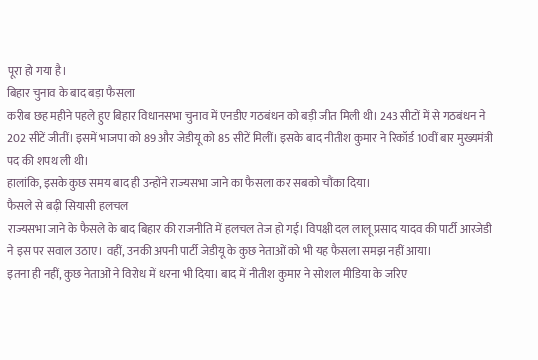पूरा हो गया है।
बिहार चुनाव के बाद बड़ा फैसला
करीब छह महीने पहले हुए बिहार विधानसभा चुनाव में एनडीए गठबंधन को बड़ी जीत मिली थी। 243 सीटों में से गठबंधन ने 202 सीटें जीतीं। इसमें भाजपा को 89 और जेडीयू को 85 सीटें मिलीं। इसके बाद नीतीश कुमार ने रिकॉर्ड 10वीं बार मुख्यमंत्री पद की शपथ ली थी।
हालांकि, इसके कुछ समय बाद ही उन्होंने राज्यसभा जाने का फैसला कर सबको चौंका दिया।
फैसले से बढ़ी सियासी हलचल
राज्यसभा जाने के फैसले के बाद बिहार की राजनीति में हलचल तेज हो गई। विपक्षी दल लालू प्रसाद यादव की पार्टी आरजेडी ने इस पर सवाल उठाए। वहीं, उनकी अपनी पार्टी जेडीयू के कुछ नेताओं को भी यह फैसला समझ नहीं आया।
इतना ही नहीं, कुछ नेताओं ने विरोध में धरना भी दिया। बाद में नीतीश कुमार ने सोशल मीडिया के जरिए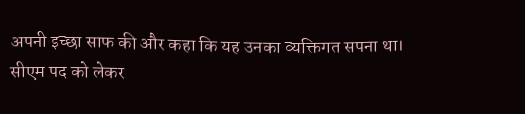अपनी इच्छा साफ की और कहा कि यह उनका व्यक्तिगत सपना था।
सीएम पद को लेकर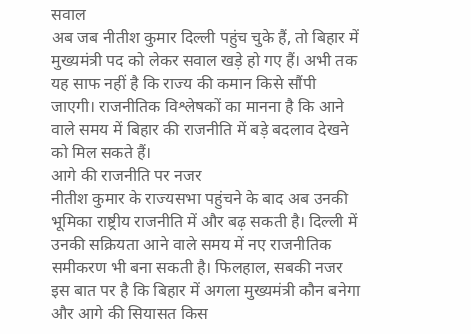सवाल
अब जब नीतीश कुमार दिल्ली पहुंच चुके हैं, तो बिहार में मुख्यमंत्री पद को लेकर सवाल खड़े हो गए हैं। अभी तक यह साफ नहीं है कि राज्य की कमान किसे सौंपी जाएगी। राजनीतिक विश्लेषकों का मानना है कि आने वाले समय में बिहार की राजनीति में बड़े बदलाव देखने को मिल सकते हैं।
आगे की राजनीति पर नजर
नीतीश कुमार के राज्यसभा पहुंचने के बाद अब उनकी भूमिका राष्ट्रीय राजनीति में और बढ़ सकती है। दिल्ली में उनकी सक्रियता आने वाले समय में नए राजनीतिक समीकरण भी बना सकती है। फिलहाल, सबकी नजर इस बात पर है कि बिहार में अगला मुख्यमंत्री कौन बनेगा और आगे की सियासत किस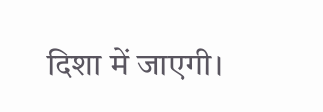दिशा में जाएगी।